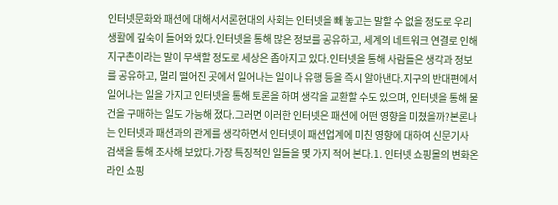인터넷문화와 패션에 대해서서론현대의 사회는 인터넷을 빼 놓고는 말할 수 없을 정도로 우리 생활에 깊숙이 들어와 있다.인터넷을 통해 많은 정보를 공유하고, 세계의 네트워크 연결로 인해 지구촌이라는 말이 무색할 정도로 세상은 좁아지고 있다.인터넷을 통해 사람들은 생각과 정보를 공유하고, 멀리 떨어진 곳에서 일어나는 일이나 유행 등을 즉시 알아낸다.지구의 반대편에서 일어나는 일을 가지고 인터넷을 통해 토론을 하며 생각을 교환할 수도 있으며, 인터넷을 통해 물건을 구매하는 일도 가능해 졌다.그러면 이러한 인터넷은 패션에 어떤 영향을 미쳤을까?본론나는 인터넷과 패션과의 관계를 생각하면서 인터넷이 패션업계에 미친 영향에 대하여 신문기사 검색을 통해 조사해 보았다.가장 특징적인 일들을 몇 가지 적어 본다.1. 인터넷 쇼핑몰의 변화온라인 쇼핑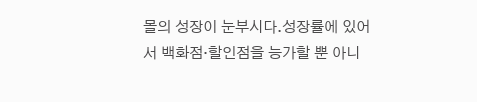몰의 성장이 눈부시다.성장률에 있어서 백화점·할인점을 능가할 뿐 아니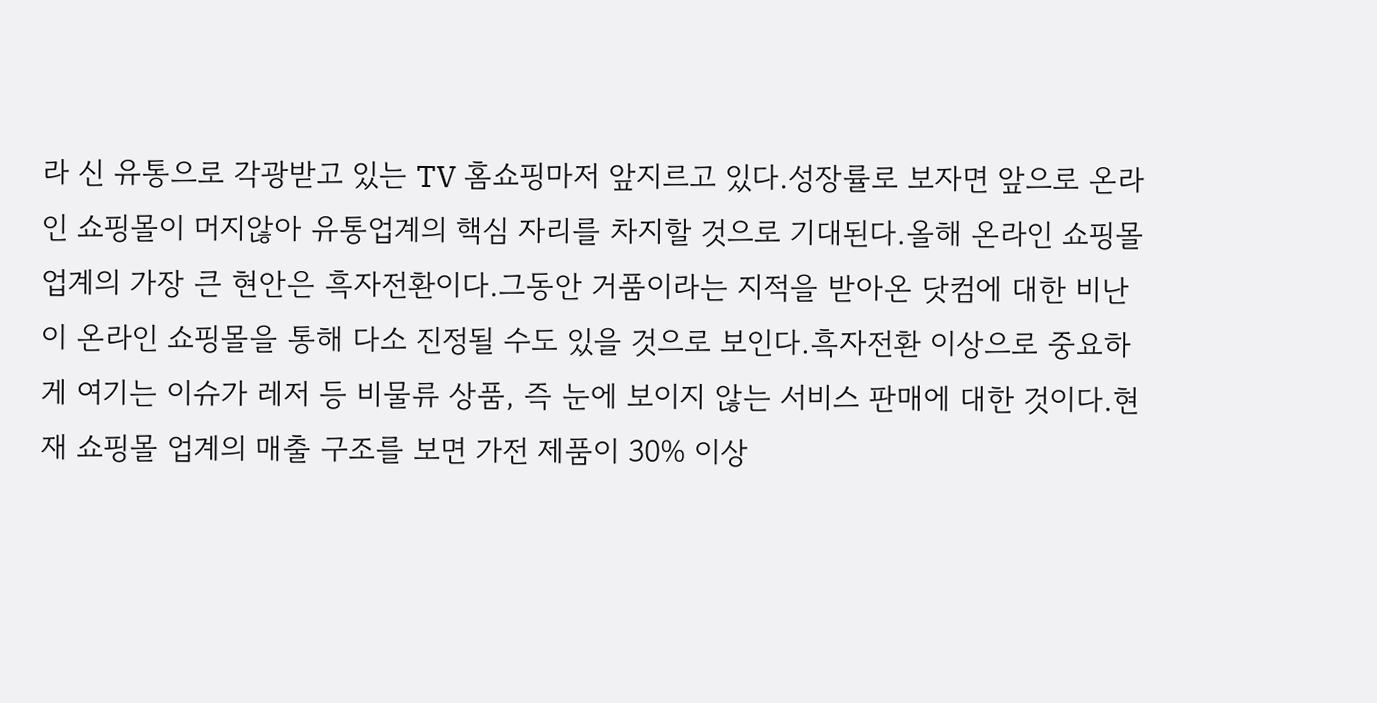라 신 유통으로 각광받고 있는 TV 홈쇼핑마저 앞지르고 있다.성장률로 보자면 앞으로 온라인 쇼핑몰이 머지않아 유통업계의 핵심 자리를 차지할 것으로 기대된다.올해 온라인 쇼핑몰 업계의 가장 큰 현안은 흑자전환이다.그동안 거품이라는 지적을 받아온 닷컴에 대한 비난이 온라인 쇼핑몰을 통해 다소 진정될 수도 있을 것으로 보인다.흑자전환 이상으로 중요하게 여기는 이슈가 레저 등 비물류 상품, 즉 눈에 보이지 않는 서비스 판매에 대한 것이다.현재 쇼핑몰 업계의 매출 구조를 보면 가전 제품이 30% 이상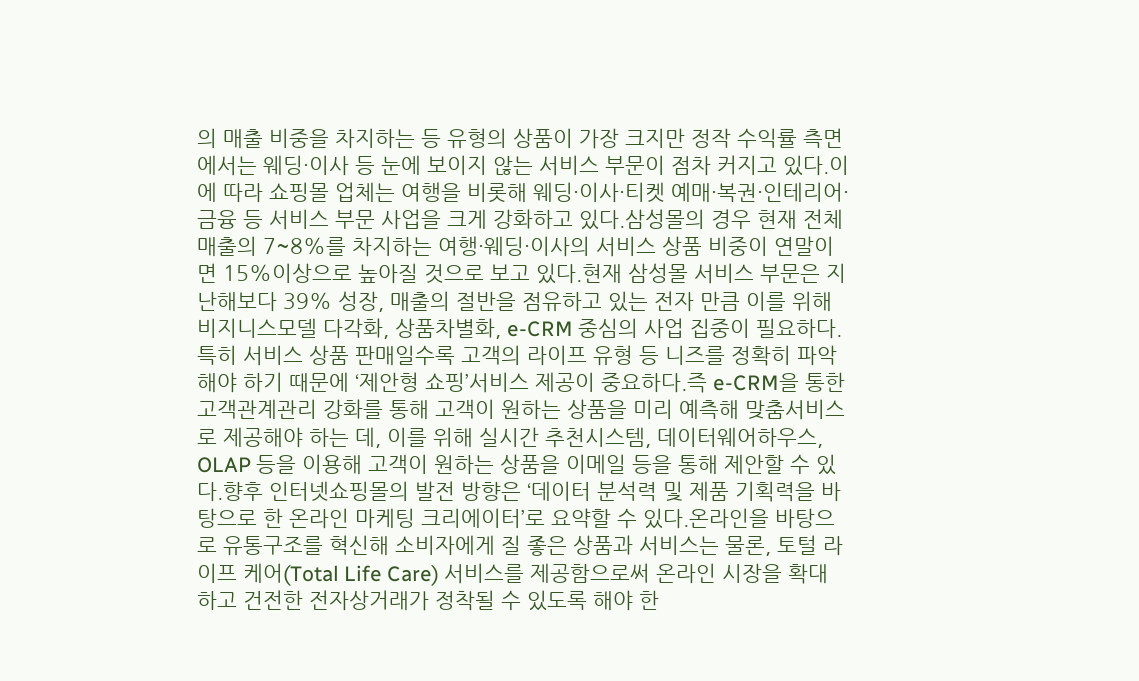의 매출 비중을 차지하는 등 유형의 상품이 가장 크지만 정작 수익률 측면에서는 웨딩·이사 등 눈에 보이지 않는 서비스 부문이 점차 커지고 있다.이에 따라 쇼핑몰 업체는 여행을 비롯해 웨딩·이사·티켓 예매·복권·인테리어·금융 등 서비스 부문 사업을 크게 강화하고 있다.삼성몰의 경우 현재 전체 매출의 7~8%를 차지하는 여행·웨딩·이사의 서비스 상품 비중이 연말이면 15%이상으로 높아질 것으로 보고 있다.현재 삼성몰 서비스 부문은 지난해보다 39% 성장, 매출의 절반을 점유하고 있는 전자 만큼 이를 위해 비지니스모델 다각화, 상품차별화, e-CRM 중심의 사업 집중이 필요하다.특히 서비스 상품 판매일수록 고객의 라이프 유형 등 니즈를 정확히 파악해야 하기 때문에 ‘제안형 쇼핑’서비스 제공이 중요하다.즉 e-CRM을 통한 고객관계관리 강화를 통해 고객이 원하는 상품을 미리 예측해 맞춤서비스로 제공해야 하는 데, 이를 위해 실시간 추천시스템, 데이터웨어하우스, OLAP 등을 이용해 고객이 원하는 상품을 이메일 등을 통해 제안할 수 있다.향후 인터넷쇼핑몰의 발전 방향은 ‘데이터 분석력 및 제품 기획력을 바탕으로 한 온라인 마케팅 크리에이터’로 요약할 수 있다.온라인을 바탕으로 유통구조를 혁신해 소비자에게 질 좋은 상품과 서비스는 물론, 토털 라이프 케어(Total Life Care) 서비스를 제공함으로써 온라인 시장을 확대하고 건전한 전자상거래가 정착될 수 있도록 해야 한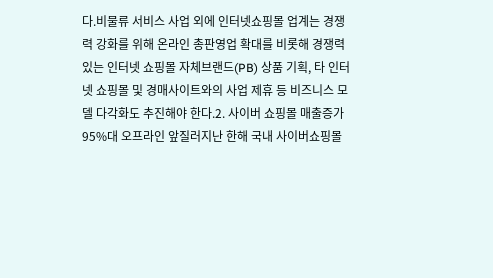다.비물류 서비스 사업 외에 인터넷쇼핑몰 업계는 경쟁력 강화를 위해 온라인 총판영업 확대를 비롯해 경쟁력 있는 인터넷 쇼핑몰 자체브랜드(PB) 상품 기획, 타 인터넷 쇼핑몰 및 경매사이트와의 사업 제휴 등 비즈니스 모델 다각화도 추진해야 한다.2. 사이버 쇼핑몰 매출증가 95%대 오프라인 앞질러지난 한해 국내 사이버쇼핑몰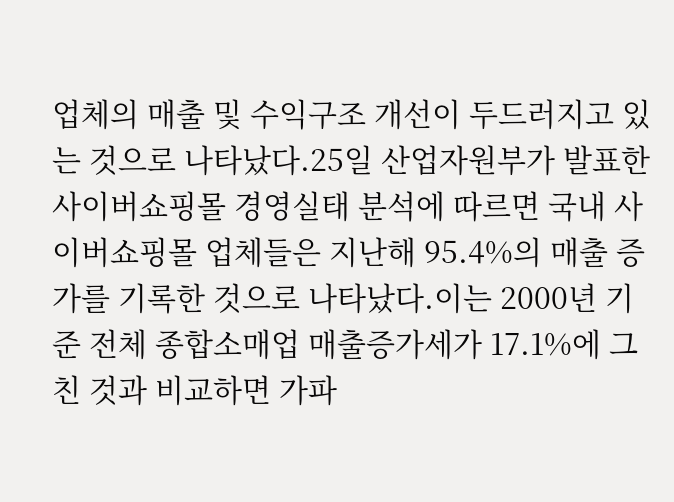업체의 매출 및 수익구조 개선이 두드러지고 있는 것으로 나타났다.25일 산업자원부가 발표한 사이버쇼핑몰 경영실태 분석에 따르면 국내 사이버쇼핑몰 업체들은 지난해 95.4%의 매출 증가를 기록한 것으로 나타났다.이는 2000년 기준 전체 종합소매업 매출증가세가 17.1%에 그친 것과 비교하면 가파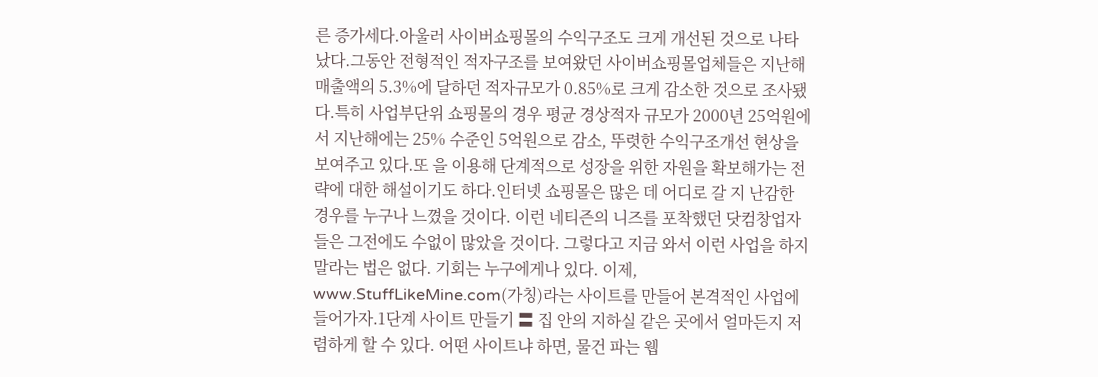른 증가세다.아울러 사이버쇼핑몰의 수익구조도 크게 개선된 것으로 나타났다.그동안 전형적인 적자구조를 보여왔던 사이버쇼핑몰업체들은 지난해 매출액의 5.3%에 달하던 적자규모가 0.85%로 크게 감소한 것으로 조사됐다.특히 사업부단위 쇼핑몰의 경우 평균 경상적자 규모가 2000년 25억원에서 지난해에는 25% 수준인 5억원으로 감소, 뚜렷한 수익구조개선 현상을 보여주고 있다.또 을 이용해 단계적으로 성장을 위한 자원을 확보해가는 전략에 대한 해설이기도 하다.인터넷 쇼핑몰은 많은 데 어디로 갈 지 난감한 경우를 누구나 느꼈을 것이다. 이런 네티즌의 니즈를 포착했던 닷컴창업자들은 그전에도 수없이 많았을 것이다. 그렇다고 지금 와서 이런 사업을 하지 말라는 법은 없다. 기회는 누구에게나 있다. 이제, www.StuffLikeMine.com(가칭)라는 사이트를 만들어 본격적인 사업에 들어가자.1단계 사이트 만들기 〓 집 안의 지하실 같은 곳에서 얼마든지 저렴하게 할 수 있다. 어떤 사이트냐 하면, 물건 파는 웹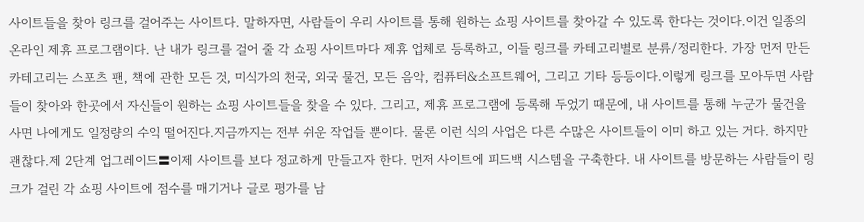사이트들을 찾아 링크를 걸어주는 사이트다. 말하자면, 사람들이 우리 사이트를 통해 원하는 쇼핑 사이트를 찾아갈 수 있도록 한다는 것이다.이건 일종의 온라인 제휴 프로그램이다. 난 내가 링크를 걸어 줄 각 쇼핑 사이트마다 제휴 업체로 등록하고, 이들 링크를 카테고리별로 분류/정리한다. 가장 먼저 만든 카테고리는 스포츠 팬, 책에 관한 모든 것, 미식가의 천국, 외국 물건, 모든 음악, 컴퓨터&소프트웨어, 그리고 기타 등등이다.이렇게 링크를 모아두면 사람들이 찾아와 한곳에서 자신들이 원하는 쇼핑 사이트들을 찾을 수 있다. 그리고, 제휴 프로그램에 등록해 두었기 때문에, 내 사이트를 통해 누군가 물건을 사면 나에게도 일정량의 수익 떨어진다.지금까지는 전부 쉬운 작업들 뿐이다. 물론 이런 식의 사업은 다른 수많은 사이트들이 이미 하고 있는 거다. 하지만 괜찮다.제 2단계 업그레이드〓이제 사이트를 보다 정교하게 만들고자 한다. 먼저 사이트에 피드백 시스템을 구축한다. 내 사이트를 방문하는 사람들이 링크가 걸린 각 쇼핑 사이트에 점수를 매기거나 글로 평가를 남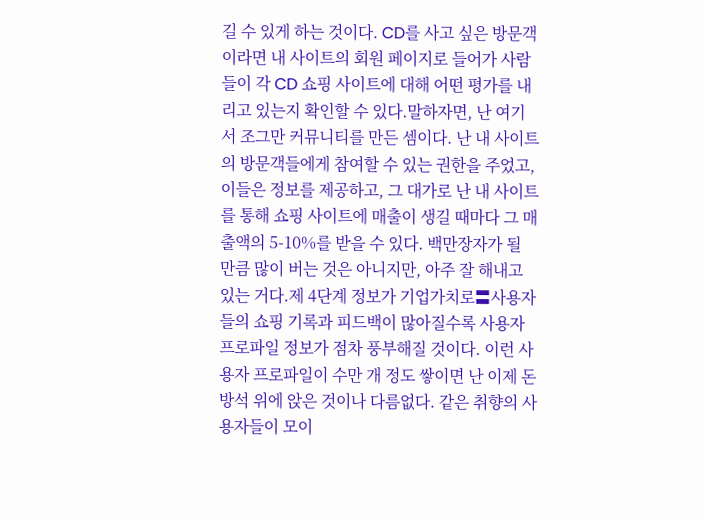길 수 있게 하는 것이다. CD를 사고 싶은 방문객이라면 내 사이트의 회원 페이지로 들어가 사람들이 각 CD 쇼핑 사이트에 대해 어떤 평가를 내리고 있는지 확인할 수 있다.말하자면, 난 여기서 조그만 커뮤니티를 만든 셈이다. 난 내 사이트의 방문객들에게 참여할 수 있는 권한을 주었고, 이들은 정보를 제공하고, 그 대가로 난 내 사이트를 통해 쇼핑 사이트에 매출이 생길 때마다 그 매출액의 5-10%를 받을 수 있다. 백만장자가 될 만큼 많이 버는 것은 아니지만, 아주 잘 해내고 있는 거다.제 4단계 정보가 기업가치로〓사용자들의 쇼핑 기록과 피드백이 많아질수록 사용자 프로파일 정보가 점차 풍부해질 것이다. 이런 사용자 프로파일이 수만 개 정도 쌓이면 난 이제 돈방석 위에 앉은 것이나 다름없다. 같은 취향의 사용자들이 모이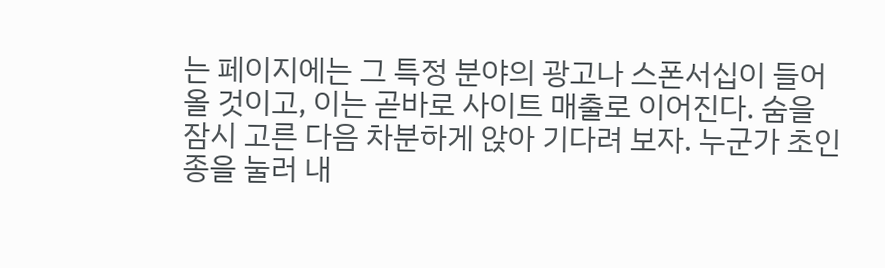는 페이지에는 그 특정 분야의 광고나 스폰서십이 들어올 것이고, 이는 곧바로 사이트 매출로 이어진다. 숨을 잠시 고른 다음 차분하게 앉아 기다려 보자. 누군가 초인종을 눌러 내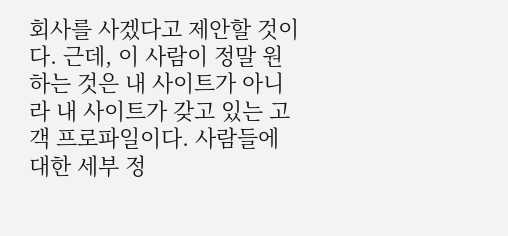회사를 사겠다고 제안할 것이다. 근데, 이 사람이 정말 원하는 것은 내 사이트가 아니라 내 사이트가 갖고 있는 고객 프로파일이다. 사람들에 대한 세부 정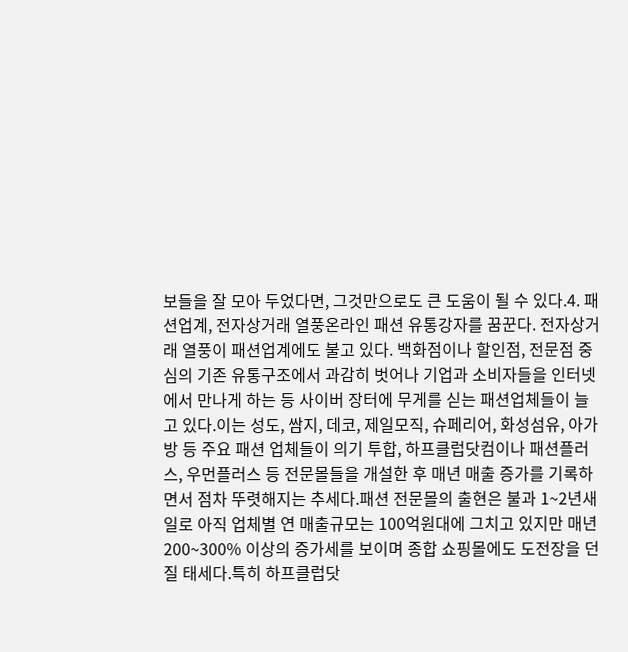보들을 잘 모아 두었다면, 그것만으로도 큰 도움이 될 수 있다.4. 패션업계, 전자상거래 열풍온라인 패션 유통강자를 꿈꾼다. 전자상거래 열풍이 패션업계에도 불고 있다. 백화점이나 할인점, 전문점 중심의 기존 유통구조에서 과감히 벗어나 기업과 소비자들을 인터넷에서 만나게 하는 등 사이버 장터에 무게를 싣는 패션업체들이 늘고 있다.이는 성도, 쌈지, 데코, 제일모직, 슈페리어, 화성섬유, 아가방 등 주요 패션 업체들이 의기 투합, 하프클럽닷컴이나 패션플러스, 우먼플러스 등 전문몰들을 개설한 후 매년 매출 증가를 기록하면서 점차 뚜렷해지는 추세다.패션 전문몰의 출현은 불과 1~2년새 일로 아직 업체별 연 매출규모는 100억원대에 그치고 있지만 매년 200~300% 이상의 증가세를 보이며 종합 쇼핑몰에도 도전장을 던질 태세다.특히 하프클럽닷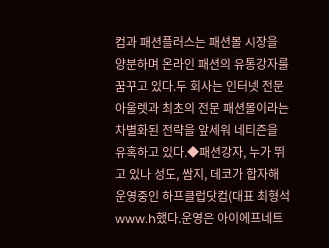컴과 패션플러스는 패션몰 시장을 양분하며 온라인 패션의 유통강자를 꿈꾸고 있다.두 회사는 인터넷 전문 아울렛과 최초의 전문 패션몰이라는 차별화된 전략을 앞세워 네티즌을 유혹하고 있다.◆패션강자, 누가 뛰고 있나 성도, 쌈지, 데코가 합자해 운영중인 하프클럽닷컴(대표 최형석 www.h했다.운영은 아이에프네트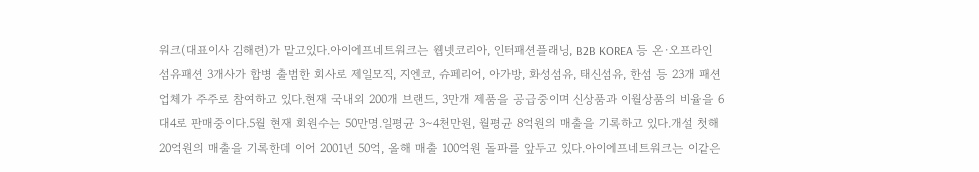워크(대표이사 김해련)가 맡고있다.아이에프네트워크는 웹넷코리아, 인터패션플래닝, B2B KOREA 등 온·오프라인 섬유패션 3개사가 합병 출범한 회사로 제일모직, 지엔코, 슈페리어, 아가방, 화성섬유, 태신섬유, 한섬 등 23개 패션업체가 주주로 참여하고 있다.현재 국내외 200개 브랜드, 3만개 제품을 공급중이며 신상품과 이월상품의 비율을 6대4로 판매중이다.5월 현재 회원수는 50만명.일평균 3∼4천만원, 월평균 8억원의 매출을 기록하고 있다.개설 첫해 20억원의 매출을 기록한데 이어 2001년 50억, 올해 매출 100억원 돌파를 앞두고 있다.아이에프네트워크는 이같은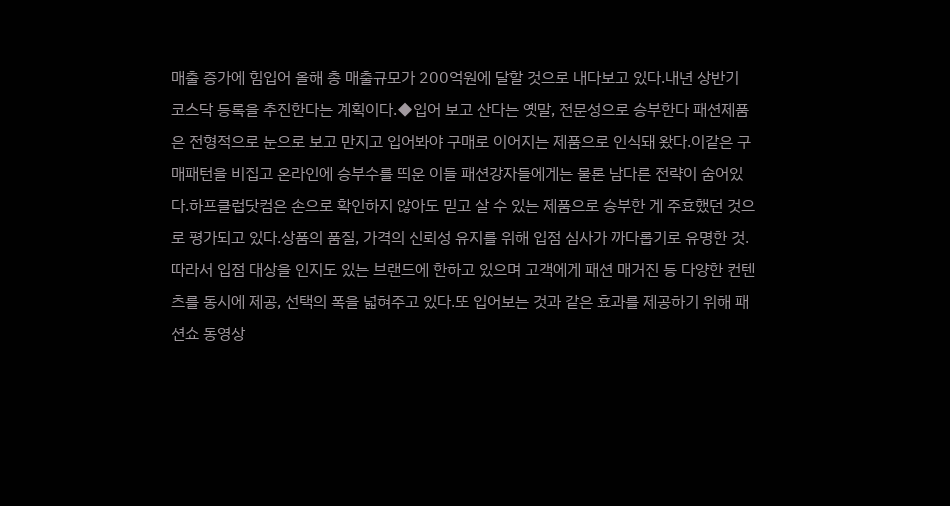매출 증가에 힘입어 올해 총 매출규모가 200억원에 달할 것으로 내다보고 있다.내년 상반기 코스닥 등록을 추진한다는 계획이다.◆입어 보고 산다는 옛말, 전문성으로 승부한다 패션제품은 전형적으로 눈으로 보고 만지고 입어봐야 구매로 이어지는 제품으로 인식돼 왔다.이같은 구매패턴을 비집고 온라인에 승부수를 띄운 이들 패션강자들에게는 물론 남다른 전략이 숨어있다.하프클럽닷컴은 손으로 확인하지 않아도 믿고 살 수 있는 제품으로 승부한 게 주효했던 것으로 평가되고 있다.상품의 품질, 가격의 신뢰성 유지를 위해 입점 심사가 까다롭기로 유명한 것.따라서 입점 대상을 인지도 있는 브랜드에 한하고 있으며 고객에게 패션 매거진 등 다양한 컨텐츠를 동시에 제공, 선택의 폭을 넓혀주고 있다.또 입어보는 것과 같은 효과를 제공하기 위해 패션쇼 동영상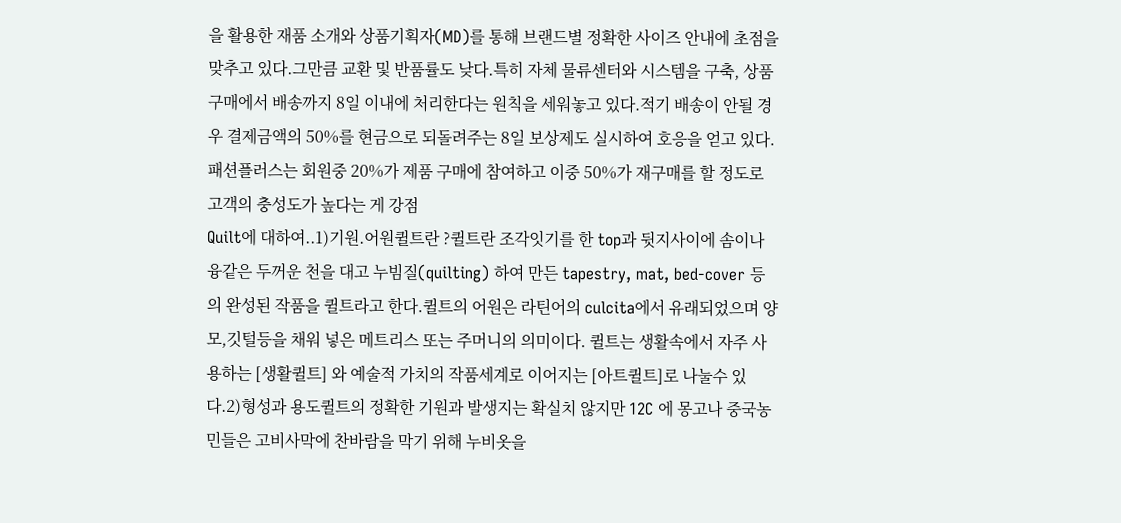을 활용한 재품 소개와 상품기획자(MD)를 통해 브랜드별 정확한 사이즈 안내에 초점을 맞추고 있다.그만큼 교환 및 반품률도 낮다.특히 자체 물류센터와 시스템을 구축, 상품 구매에서 배송까지 8일 이내에 처리한다는 원칙을 세워놓고 있다.적기 배송이 안될 경우 결제금액의 50%를 현금으로 되돌려주는 8일 보상제도 실시하여 호응을 얻고 있다.패션플러스는 회원중 20%가 제품 구매에 참여하고 이중 50%가 재구매를 할 정도로 고객의 충성도가 높다는 게 강점
Quilt에 대하여..1)기원.어원퀼트란 ?퀼트란 조각잇기를 한 top과 뒷지사이에 솜이나 융같은 두꺼운 천을 대고 누빔질(quilting) 하여 만든 tapestry, mat, bed-cover 등의 완성된 작품을 퀼트라고 한다.퀼트의 어원은 라틴어의 culcita에서 유래되었으며 양모,깃털등을 채워 넣은 메트리스 또는 주머니의 의미이다. 퀼트는 생활속에서 자주 사용하는 [생활퀼트] 와 예술적 가치의 작품세계로 이어지는 [아트퀼트]로 나눌수 있다.2)형성과 용도퀼트의 정확한 기원과 발생지는 확실치 않지만 12C 에 몽고나 중국농민들은 고비사막에 찬바람을 막기 위해 누비옷을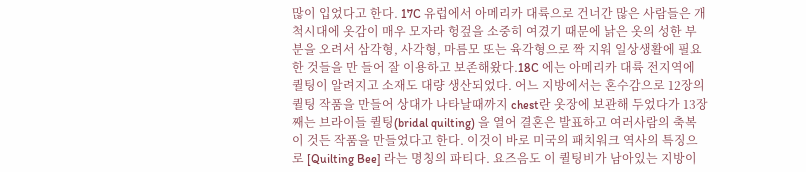많이 입었다고 한다. 17C 유럽에서 아메리카 대륙으로 건너간 많은 사람들은 개척시대에 옷감이 매우 모자라 헝겊을 소중히 여겼기 때문에 낡은 옷의 성한 부분을 오려서 삼각형, 사각형, 마름모 또는 육각형으로 짝 지워 일상생활에 필요한 것들을 만 들어 잘 이용하고 보존해왔다.18C 에는 아메리카 대륙 전지역에 퀼팅이 알려지고 소재도 대량 생산되었다. 어느 지방에서는 혼수감으로 12장의 퀼팅 작품을 만들어 상대가 나타날때까지 chest란 옷장에 보관해 두었다가 13장째는 브라이들 퀼팅(bridal quilting) 을 열어 결혼은 발표하고 여러사람의 축복이 것든 작품을 만들었다고 한다. 이것이 바로 미국의 패치워크 역사의 특징으로 [Quilting Bee] 라는 명칭의 파티다. 요즈음도 이 퀼팅비가 남아있는 지방이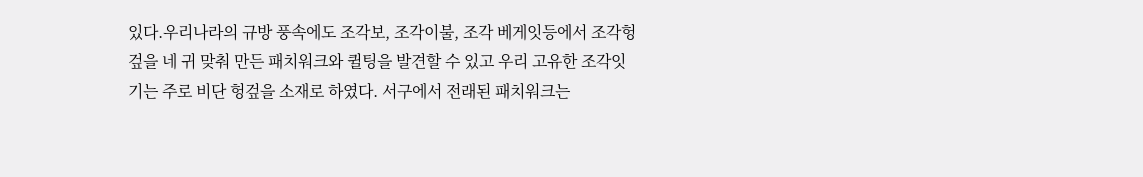있다.우리나라의 규방 풍속에도 조각보, 조각이불, 조각 베게잇등에서 조각헝겊을 네 귀 맞춰 만든 패치워크와 퀼팅을 발견할 수 있고 우리 고유한 조각잇기는 주로 비단 헝겊을 소재로 하였다. 서구에서 전래된 패치워크는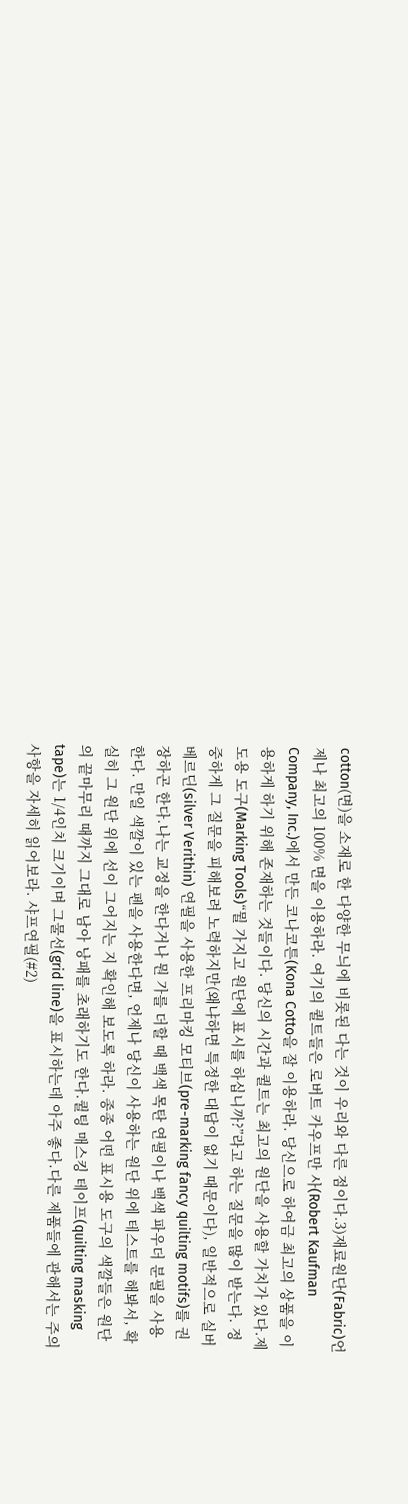cotton(면)을 소재로 한 다양한 무늬에 비롯된 다는 것이 우리와 다른 점이다.3)재료원단(Fabric)언제나 최고의 100% 면을 이용하라. 여기의 퀼트들은 로버트 카우프만 사(Robert Kaufman Company, Inc.)에서 만든 코나코튼(Kona Cotto을 잘 이용하라. 당신으로 하여금 최고의 상품을 이용하게 하기 위해 존재하는 것들이다. 당신의 시간과 퀼트는 최고의 원단을 사용할 가치가 있다.제도용 도구(Marking Tools)“뭘 가지고 원단에 표시를 하십니까?”라고 하는 질문을 많이 받는다. 정중하게 그 질문을 피해보려 노력하지만(왜냐하면 특정한 대답이 없기 때문이다), 일반적으로 실버베르딘(silver Verithin) 연필을 사용한 프리마킹 모티브(pre-marking fancy quilting motifs)를 권장하곤 한다.나는 교정을 한다거나 뭔 가를 더할 때 백색 목탄 연필이나 백색 파우더 분필을 사용한다. 만일 색깔이 있는 펜을 사용한다면, 언제나 당신이 사용하는 원단 위에 테스트를 해봐서, 확실히 그 원단 위에 선이 그어지는 지 확인해 보도록 하라. 종종 어떤 표시용 도구의 색깔들은 원단의 끝마무리 때까지 그대로 남아 낭패를 초래하기도 한다.퀼팅 매스킹 테이프(quilting masking tape)는 1/4인치 크기이며 그물선(grid line)을 표시하는데 아주 좋다.다른 제품들에 관해서는 주의 사항을 자세히 읽어보라. 샤프연필(#2)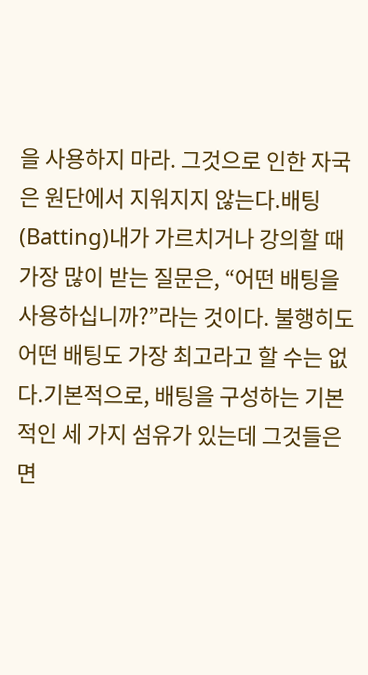을 사용하지 마라. 그것으로 인한 자국은 원단에서 지워지지 않는다.배팅(Batting)내가 가르치거나 강의할 때 가장 많이 받는 질문은, “어떤 배팅을 사용하십니까?”라는 것이다. 불행히도 어떤 배팅도 가장 최고라고 할 수는 없다.기본적으로, 배팅을 구성하는 기본적인 세 가지 섬유가 있는데 그것들은 면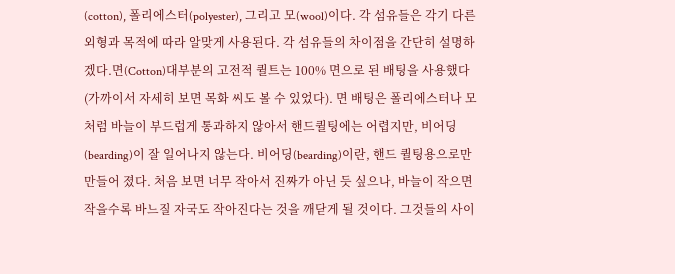(cotton), 폴리에스터(polyester), 그리고 모(wool)이다. 각 섬유들은 각기 다른 외형과 목적에 따라 알맞게 사용된다. 각 섬유들의 차이점을 간단히 설명하겠다.면(Cotton)대부분의 고전적 퀼트는 100% 면으로 된 배팅을 사용했다(가까이서 자세히 보면 목화 씨도 볼 수 있었다). 면 배팅은 폴리에스터나 모처럼 바늘이 부드럽게 통과하지 않아서 핸드퀼팅에는 어렵지만, 비어딩(bearding)이 잘 일어나지 않는다. 비어딩(bearding)이란, 핸드 퀼팅용으로만 만들어 졌다. 처음 보면 너무 작아서 진짜가 아닌 듯 싶으나, 바늘이 작으면 작을수록 바느질 자국도 작아진다는 것을 깨닫게 될 것이다. 그것들의 사이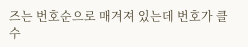즈는 번호순으로 매겨져 있는데 번호가 클수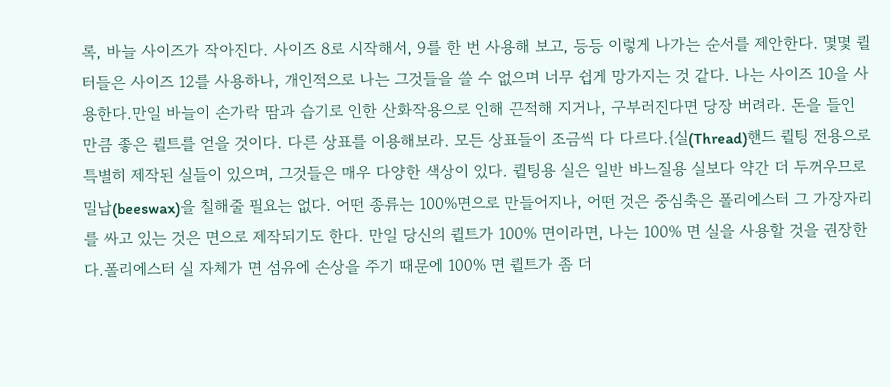록, 바늘 사이즈가 작아진다. 사이즈 8로 시작해서, 9를 한 번 사용해 보고, 등등 이렇게 나가는 순서를 제안한다. 몇몇 퀼터들은 사이즈 12를 사용하나, 개인적으로 나는 그것들을 쓸 수 없으며 너무 쉽게 망가지는 것 같다. 나는 사이즈 10을 사용한다.만일 바늘이 손가락 땀과 습기로 인한 산화작용으로 인해 끈적해 지거나, 구부러진다면 당장 버려라. 돈을 들인 만큼 좋은 퀼트를 얻을 것이다. 다른 상표를 이용해보라. 모든 상표들이 조금씩 다 다르다.{실(Thread)핸드 퀼팅 전용으로 특별히 제작된 실들이 있으며, 그것들은 매우 다양한 색상이 있다. 퀼팅용 실은 일반 바느질용 실보다 약간 더 두꺼우므로 밀납(beeswax)을 칠해줄 필요는 없다. 어떤 종류는 100%면으로 만들어지나, 어떤 것은 중심축은 폴리에스터 그 가장자리를 싸고 있는 것은 면으로 제작되기도 한다. 만일 당신의 퀼트가 100% 면이라면, 나는 100% 면 실을 사용할 것을 권장한다.폴리에스터 실 자체가 면 섬유에 손상을 주기 때문에 100% 면 퀼트가 좀 더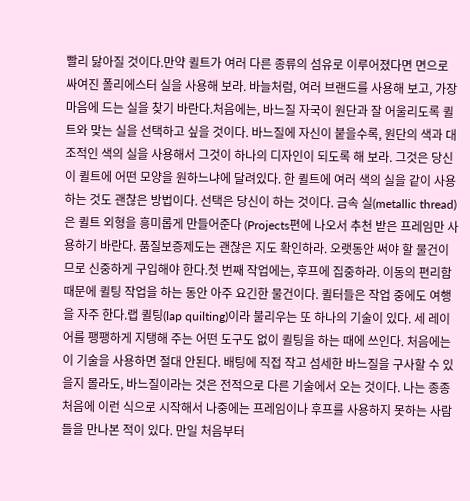빨리 닳아질 것이다.만약 퀼트가 여러 다른 종류의 섬유로 이루어졌다면 면으로 싸여진 폴리에스터 실을 사용해 보라. 바늘처럼, 여러 브랜드를 사용해 보고, 가장 마음에 드는 실을 찾기 바란다.처음에는, 바느질 자국이 원단과 잘 어울리도록 퀼트와 맞는 실을 선택하고 싶을 것이다. 바느질에 자신이 붙을수록, 원단의 색과 대조적인 색의 실을 사용해서 그것이 하나의 디자인이 되도록 해 보라. 그것은 당신이 퀼트에 어떤 모양을 원하느냐에 달려있다. 한 퀼트에 여러 색의 실을 같이 사용하는 것도 괜찮은 방법이다. 선택은 당신이 하는 것이다. 금속 실(metallic thread)은 퀼트 외형을 흥미롭게 만들어준다 (Projects편에 나오서 추천 받은 프레임만 사용하기 바란다. 품질보증제도는 괜찮은 지도 확인하라. 오랫동안 써야 할 물건이므로 신중하게 구입해야 한다.첫 번째 작업에는, 후프에 집중하라. 이동의 편리함 때문에 퀼팅 작업을 하는 동안 아주 요긴한 물건이다. 퀼터들은 작업 중에도 여행을 자주 한다.랩 퀼팅(lap quilting)이라 불리우는 또 하나의 기술이 있다. 세 레이어를 팽팽하게 지탱해 주는 어떤 도구도 없이 퀼팅을 하는 때에 쓰인다. 처음에는 이 기술을 사용하면 절대 안된다. 배팅에 직접 작고 섬세한 바느질을 구사할 수 있을지 몰라도, 바느질이라는 것은 전적으로 다른 기술에서 오는 것이다. 나는 종종 처음에 이런 식으로 시작해서 나중에는 프레임이나 후프를 사용하지 못하는 사람들을 만나본 적이 있다. 만일 처음부터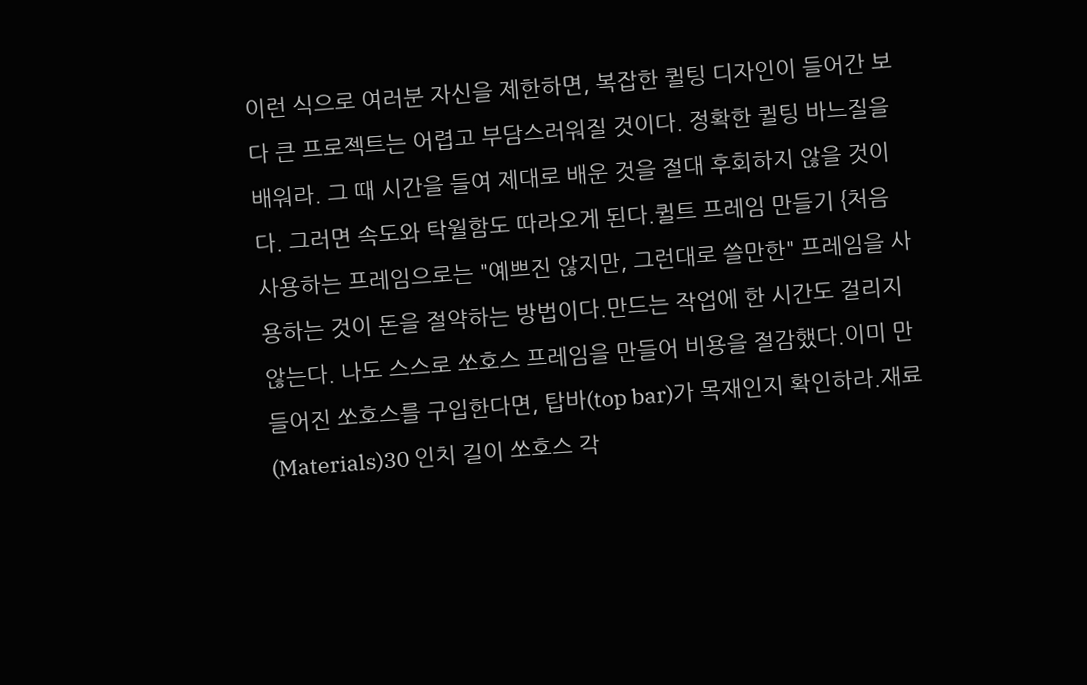이런 식으로 여러분 자신을 제한하면, 복잡한 퀼팅 디자인이 들어간 보다 큰 프로젝트는 어렵고 부담스러워질 것이다. 정확한 퀼팅 바느질을 배워라. 그 때 시간을 들여 제대로 배운 것을 절대 후회하지 않을 것이다. 그러면 속도와 탁월함도 따라오게 된다.퀼트 프레임 만들기 {처음 사용하는 프레임으로는 "예쁘진 않지만, 그런대로 쓸만한" 프레임을 사용하는 것이 돈을 절약하는 방법이다.만드는 작업에 한 시간도 걸리지 않는다. 나도 스스로 쏘호스 프레임을 만들어 비용을 절감했다.이미 만들어진 쏘호스를 구입한다면, 탑바(top bar)가 목재인지 확인하라.재료(Materials)30 인치 길이 쏘호스 각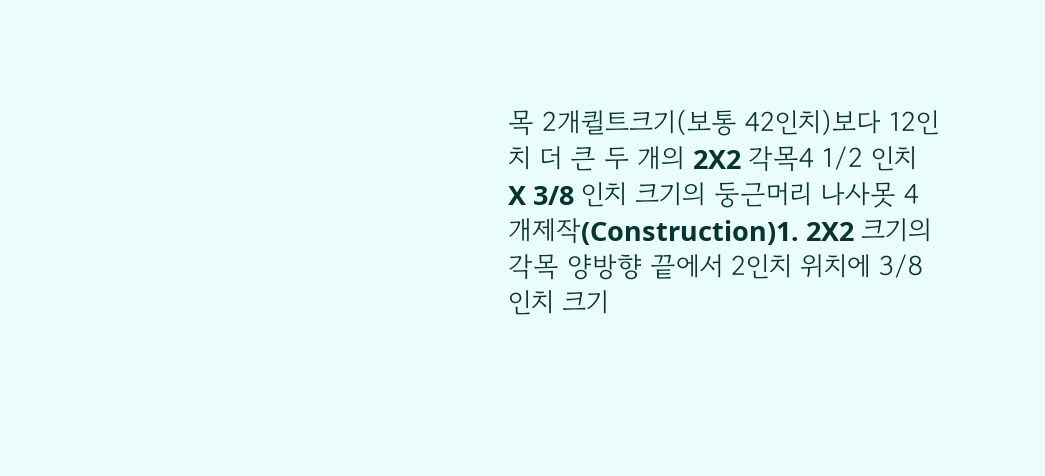목 2개퀼트크기(보통 42인치)보다 12인치 더 큰 두 개의 2X2 각목4 1/2 인치 X 3/8 인치 크기의 둥근머리 나사못 4개제작(Construction)1. 2X2 크기의 각목 양방향 끝에서 2인치 위치에 3/8인치 크기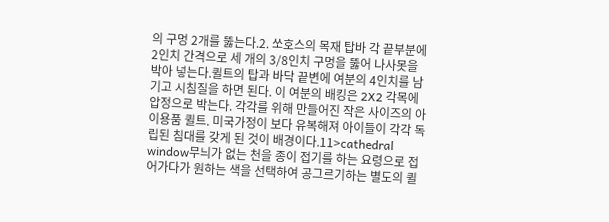의 구멍 2개를 뚫는다.2. 쏘호스의 목재 탑바 각 끝부분에 2인치 간격으로 세 개의 3/8인치 구멍을 뚫어 나사못을 박아 넣는다.퀼트의 탑과 바닥 끝변에 여분의 4인치를 남기고 시침질을 하면 된다. 이 여분의 배킹은 2X2 각목에 압정으로 박는다. 각각를 위해 만들어진 작은 사이즈의 아이용품 퀼트. 미국가정이 보다 유복해져 아이들이 각각 독립된 침대를 갖게 된 것이 배경이다.11>cathedral window무늬가 없는 천을 종이 접기를 하는 요령으로 접어가다가 원하는 색을 선택하여 공그르기하는 별도의 퀼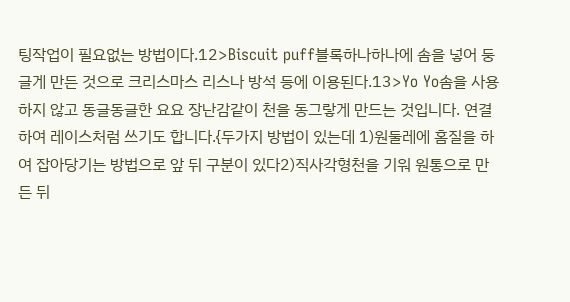팅작업이 필요없는 방법이다.12>Biscuit puff블록하나하나에 솜을 넣어 둥글게 만든 것으로 크리스마스 리스나 방석 등에 이용된다.13>Yo Yo솜을 사용하지 않고 동글동글한 요요 장난감같이 천을 동그랗게 만드는 것입니다. 연결하여 레이스처럼 쓰기도 합니다.{두가지 방법이 있는데 1)원둘레에 홈질을 하여 잡아당기는 방법으로 앞 뒤 구분이 있다2)직사각형천을 기워 원통으로 만든 뒤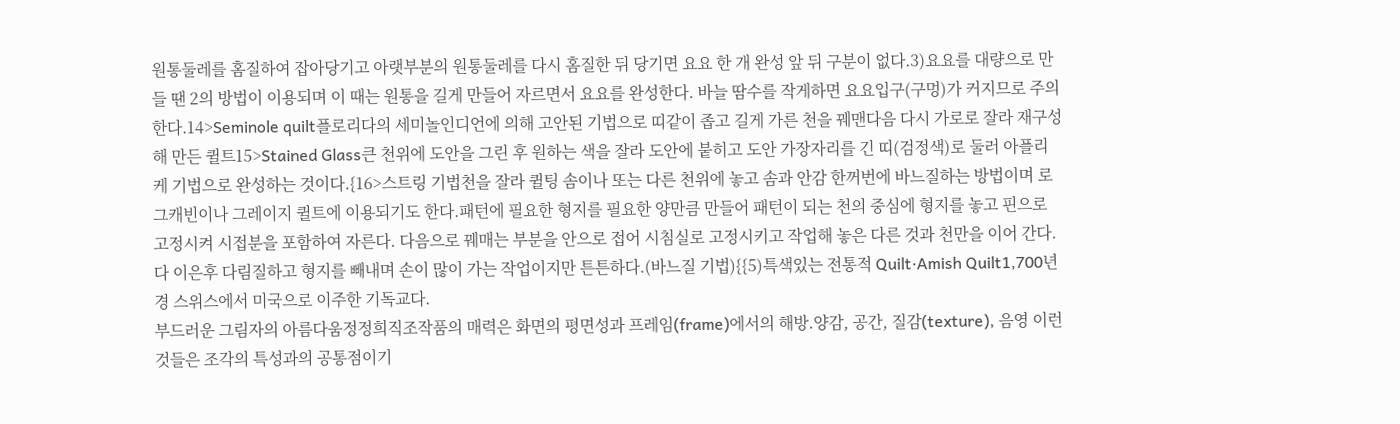원통둘레를 홈질하여 잡아당기고 아랫부분의 원통둘레를 다시 홈질한 뒤 당기면 요요 한 개 완성 앞 뒤 구분이 없다.3)요요를 대량으로 만들 땐 2의 방법이 이용되며 이 때는 원통을 길게 만들어 자르면서 요요를 완성한다. 바늘 땀수를 작게하면 요요입구(구멍)가 커지므로 주의한다.14>Seminole quilt플로리다의 세미놀인디언에 의해 고안된 기법으로 띠같이 좁고 길게 가른 천을 꿰맨다음 다시 가로로 잘라 재구성해 만든 퀼트15>Stained Glass큰 천위에 도안을 그린 후 원하는 색을 잘라 도안에 붙히고 도안 가장자리를 긴 띠(검정색)로 둘러 아플리케 기법으로 완성하는 것이다.{16>스트링 기법천을 잘라 퀼팅 솜이나 또는 다른 천위에 놓고 솜과 안감 한꺼번에 바느질하는 방법이며 로그캐빈이나 그레이지 퀼트에 이용되기도 한다.패턴에 필요한 형지를 필요한 양만큼 만들어 패턴이 되는 천의 중심에 형지를 놓고 핀으로 고정시켜 시접분을 포함하여 자른다. 다음으로 꿰매는 부분을 안으로 접어 시침실로 고정시키고 작업해 놓은 다른 것과 천만을 이어 간다. 다 이은후 다림질하고 형지를 빼내며 손이 많이 가는 작업이지만 튼튼하다.(바느질 기법){{5)특색있는 전통적 Quilt·Amish Quilt1,700년경 스위스에서 미국으로 이주한 기독교다.
부드러운 그림자의 아름다움정정희직조작품의 매력은 화면의 평면성과 프레임(frame)에서의 해방.양감, 공간, 질감(texture), 음영 이런 것들은 조각의 특성과의 공통점이기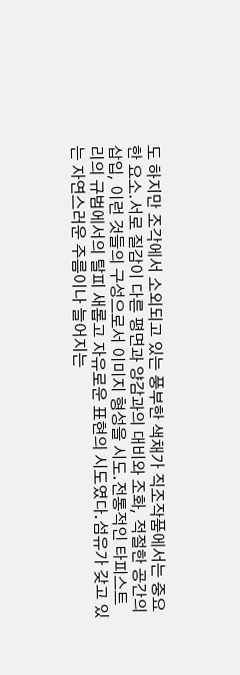도 하지만 조각에서 소외되고 있는 풍부한 색채가 직조작품에서는 중요한 요소.서로 질감이 다른 평면과 양감과의 대비와 조화, 적절한 공간의 삽입, 이런 것들의 구성으로서 이미지 형성을 시도.전통적인 타피스트리의 규범에서의 탈피 새롭고 자유로운 표현의 시도였다.섬유가 갖고 있는 자연스러운 주름이나 늘어지는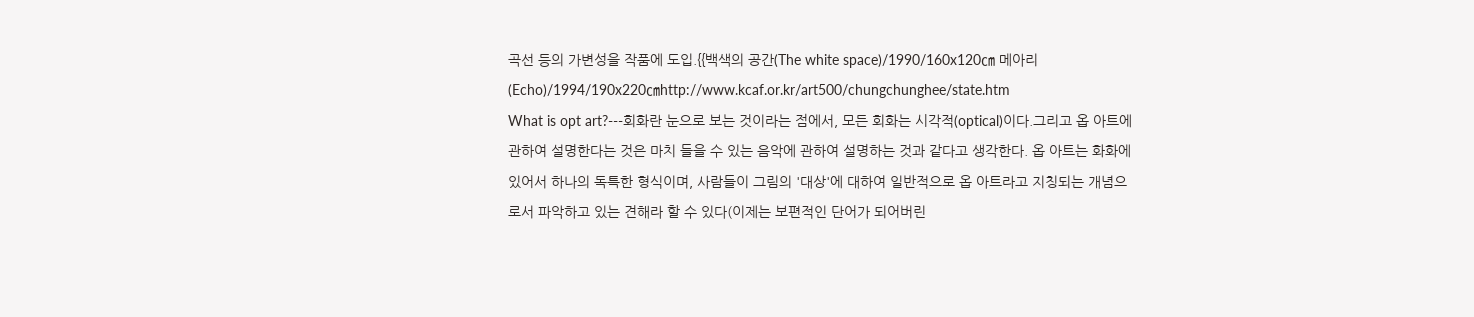곡선 등의 가변성을 작품에 도입.{{백색의 공간(The white space)/1990/160x120㎝ 메아리(Echo)/1994/190x220㎝http://www.kcaf.or.kr/art500/chungchunghee/state.htm
What is opt art?---회화란 눈으로 보는 것이라는 점에서, 모든 회화는 시각적(optical)이다.그리고 옵 아트에 관하여 설명한다는 것은 마치 들을 수 있는 음악에 관하여 설명하는 것과 같다고 생각한다. 옵 아트는 화화에 있어서 하나의 독특한 형식이며, 사람들이 그림의 '대상'에 대하여 일반적으로 옵 아트라고 지칭되는 개념으로서 파악하고 있는 견해라 할 수 있다(이제는 보편적인 단어가 되어버린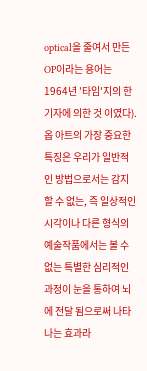optical을 줄여서 만든 OP이라는 용어는 1964년 '타임'지의 한 기자에 의한 것 이였다). 옵 아트의 가장 중요한 특징은 우리가 일반적인 방법으로서는 감지할 수 없는, 즉 일상적인 시각이나 다른 형식의 예술작품에서는 볼 수 없는 특별한 심리적인 과정이 눈을 통하여 뇌에 전달 됨으로써 나타나는 효과라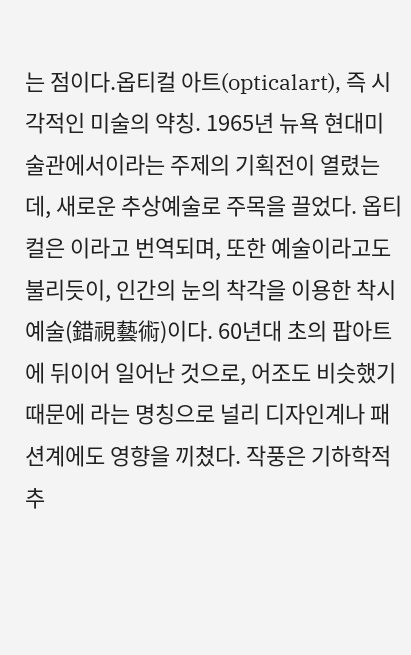는 점이다.옵티컬 아트(opticalart), 즉 시각적인 미술의 약칭. 1965년 뉴욕 현대미술관에서이라는 주제의 기획전이 열렸는데, 새로운 추상예술로 주목을 끌었다. 옵티컬은 이라고 번역되며, 또한 예술이라고도 불리듯이, 인간의 눈의 착각을 이용한 착시예술(錯視藝術)이다. 60년대 초의 팝아트에 뒤이어 일어난 것으로, 어조도 비슷했기 때문에 라는 명칭으로 널리 디자인계나 패션계에도 영향을 끼쳤다. 작풍은 기하학적 추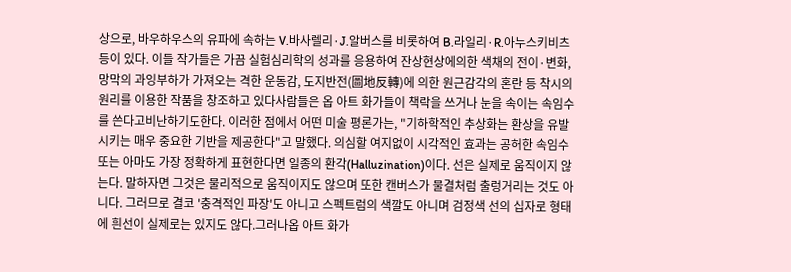상으로, 바우하우스의 유파에 속하는 V.바사렐리·J.알버스를 비롯하여 B.라일리·R.아누스키비츠 등이 있다. 이들 작가들은 가끔 실험심리학의 성과를 응용하여 잔상현상에의한 색채의 전이·변화,망막의 과잉부하가 가져오는 격한 운동감, 도지반전(圖地反轉)에 의한 원근감각의 혼란 등 착시의 원리를 이용한 작품을 창조하고 있다사람들은 옵 아트 화가들이 책락을 쓰거나 눈을 속이는 속임수를 쓴다고비난하기도한다. 이러한 점에서 어떤 미술 평론가는, "기하학적인 추상화는 환상을 유발시키는 매우 중요한 기반을 제공한다"고 말했다. 의심할 여지없이 시각적인 효과는 공허한 속임수 또는 아마도 가장 정확하게 표현한다면 일종의 환각(Halluzination)이다. 선은 실제로 움직이지 않는다. 말하자면 그것은 물리적으로 움직이지도 않으며 또한 캔버스가 물결처럼 출렁거리는 것도 아니다. 그러므로 결코 '충격적인 파장'도 아니고 스펙트럼의 색깔도 아니며 검정색 선의 십자로 형태에 흰선이 실제로는 있지도 않다.그러나옵 아트 화가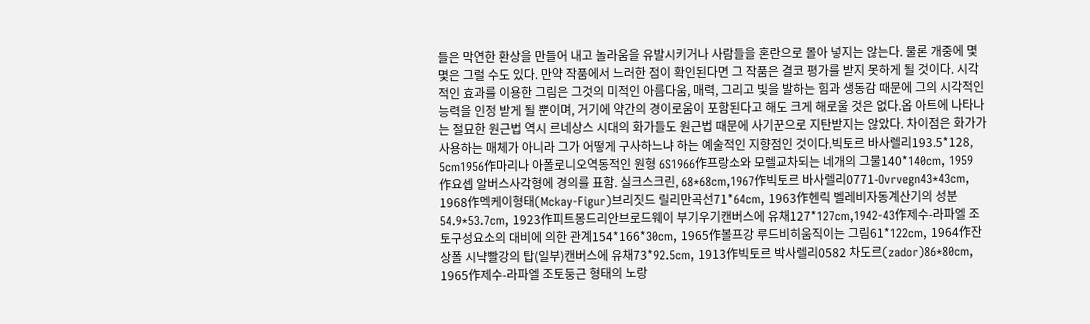들은 막연한 환상을 만들어 내고 놀라움을 유발시키거나 사람들을 혼란으로 몰아 넣지는 않는다. 물론 개중에 몇몇은 그럴 수도 있다. 만약 작품에서 느러한 점이 확인된다면 그 작품은 결코 평가를 받지 못하게 될 것이다. 시각적인 효과를 이용한 그림은 그것의 미적인 아름다움, 매력, 그리고 빛을 발하는 힘과 생동감 때문에 그의 시각적인 능력을 인정 받게 될 뿐이며, 거기에 약간의 경이로움이 포함된다고 해도 크게 해로울 것은 없다.옵 아트에 나타나는 절묘한 원근법 역시 르네상스 시대의 화가들도 원근법 때문에 사기꾼으로 지탄받지는 않았다. 차이점은 화가가 사용하는 매체가 아니라 그가 어떻게 구사하느냐 하는 예술적인 지향점인 것이다.빅토르 바사렐리193.5*128, 5cm1956作마리나 아폴로니오역동적인 원형 6S1966作프랑소와 모렐교차되는 네개의 그물140*140cm, 1959作요셉 알버스사각형에 경의를 표함. 실크스크린, 68*68cm,1967作빅토르 바사렐리0771-Ovrvegn43*43cm, 1968作멕케이형태(Mckay-Figur)브리짓드 릴리만곡선71*64cm, 1963作헨릭 벨레비자동계산기의 성분54.9*53.7cm, 1923作피트몽드리안브로드웨이 부기우기캔버스에 유채127*127cm,1942-43作제수-라파엘 조토구성요소의 대비에 의한 관계154*166*30cm, 1965作볼프강 루드비히움직이는 그림61*122cm, 1964作잔상폴 시냑빨강의 탑(일부)캔버스에 유채73*92.5cm, 1913作빅토르 박사렐리0582 차도르(zador)86*80cm, 1965作제수-라파엘 조토둥근 형태의 노랑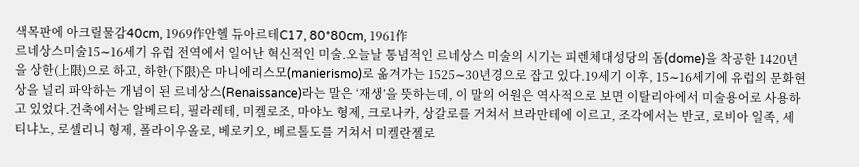색목판에 아크릴물감40cm, 1969作안헬 듀아르테C17, 80*80cm, 1961作
르네상스미술15∼16세기 유럽 전역에서 일어난 혁신적인 미술.오늘날 통념적인 르네상스 미술의 시기는 피렌체대성당의 돔(dome)을 착공한 1420년을 상한(上限)으로 하고, 하한(下限)은 마니에리스모(manierismo)로 옮겨가는 1525∼30년경으로 잡고 있다.19세기 이후, 15∼16세기에 유럽의 문화현상을 널리 파악하는 개념이 된 르네상스(Renaissance)라는 말은 ‘재생’을 뜻하는데, 이 말의 어원은 역사적으로 보면 이탈리아에서 미술용어로 사용하고 있었다.건축에서는 알베르티, 필라레테, 미켈로조, 마야노 형제, 크로나카, 상갈로를 거쳐서 브라만테에 이르고, 조각에서는 반코, 로비아 일족, 세티냐노, 로셀리니 형제, 폴라이우올로, 베로키오, 베르톨도를 거쳐서 미켈란젤로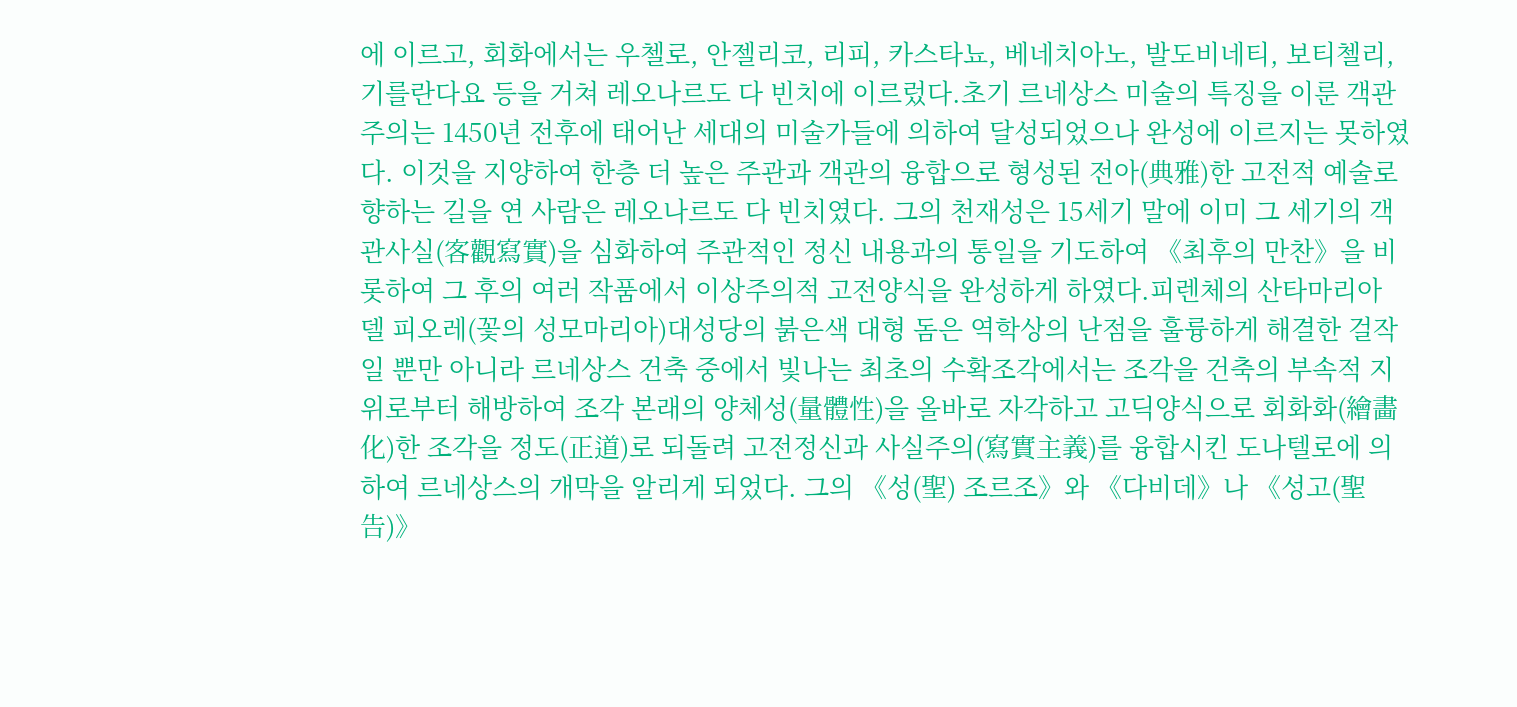에 이르고, 회화에서는 우첼로, 안젤리코, 리피, 카스타뇨, 베네치아노, 발도비네티, 보티첼리, 기를란다요 등을 거쳐 레오나르도 다 빈치에 이르렀다.초기 르네상스 미술의 특징을 이룬 객관주의는 1450년 전후에 태어난 세대의 미술가들에 의하여 달성되었으나 완성에 이르지는 못하였다. 이것을 지양하여 한층 더 높은 주관과 객관의 융합으로 형성된 전아(典雅)한 고전적 예술로 향하는 길을 연 사람은 레오나르도 다 빈치였다. 그의 천재성은 15세기 말에 이미 그 세기의 객관사실(客觀寫實)을 심화하여 주관적인 정신 내용과의 통일을 기도하여 《최후의 만찬》을 비롯하여 그 후의 여러 작품에서 이상주의적 고전양식을 완성하게 하였다.피렌체의 산타마리아 델 피오레(꽃의 성모마리아)대성당의 붉은색 대형 돔은 역학상의 난점을 훌륭하게 해결한 걸작일 뿐만 아니라 르네상스 건축 중에서 빛나는 최초의 수확조각에서는 조각을 건축의 부속적 지위로부터 해방하여 조각 본래의 양체성(量體性)을 올바로 자각하고 고딕양식으로 회화화(繪畵化)한 조각을 정도(正道)로 되돌려 고전정신과 사실주의(寫實主義)를 융합시킨 도나텔로에 의하여 르네상스의 개막을 알리게 되었다. 그의 《성(聖) 조르조》와 《다비데》나 《성고(聖告)》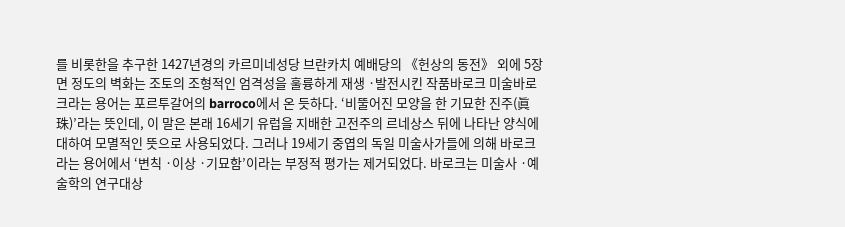를 비롯한을 추구한 1427년경의 카르미네성당 브란카치 예배당의 《헌상의 동전》 외에 5장면 정도의 벽화는 조토의 조형적인 엄격성을 훌륭하게 재생 ·발전시킨 작품바로크 미술바로크라는 용어는 포르투갈어의 barroco에서 온 듯하다. ‘비뚤어진 모양을 한 기묘한 진주(眞珠)’라는 뜻인데, 이 말은 본래 16세기 유럽을 지배한 고전주의 르네상스 뒤에 나타난 양식에 대하여 모멸적인 뜻으로 사용되었다. 그러나 19세기 중엽의 독일 미술사가들에 의해 바로크라는 용어에서 ‘변칙 ·이상 ·기묘함’이라는 부정적 평가는 제거되었다. 바로크는 미술사 ·예술학의 연구대상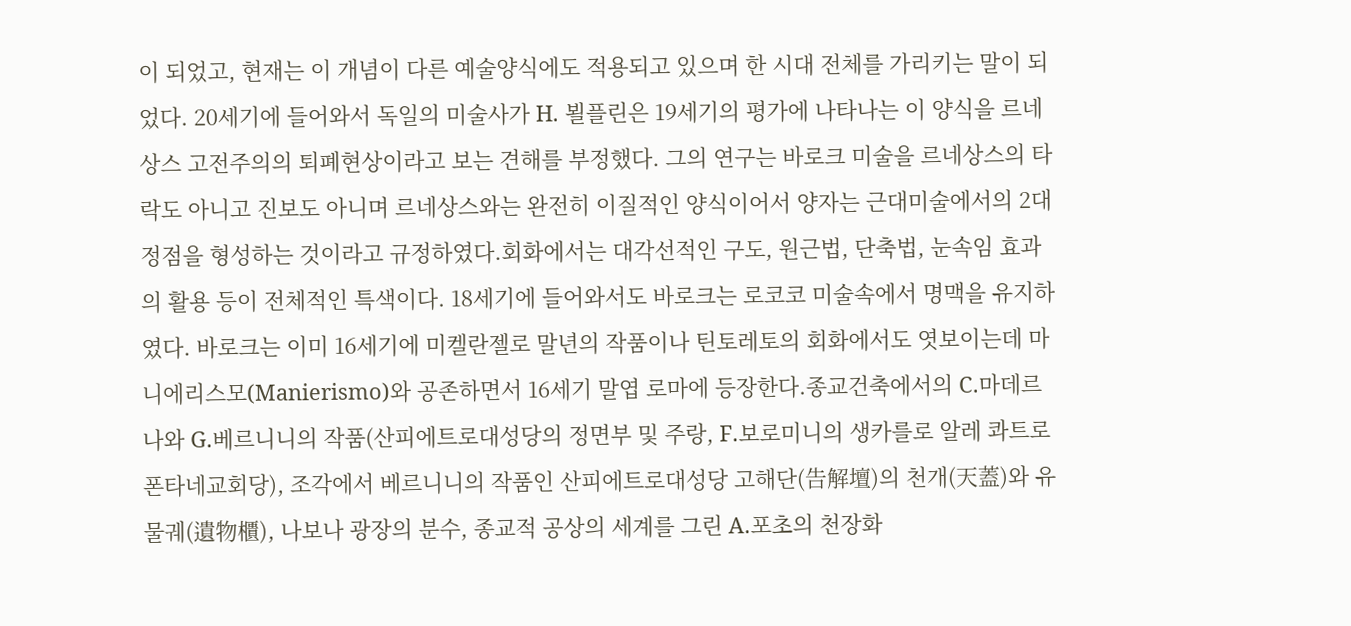이 되었고, 현재는 이 개념이 다른 예술양식에도 적용되고 있으며 한 시대 전체를 가리키는 말이 되었다. 20세기에 들어와서 독일의 미술사가 H. 뵐플린은 19세기의 평가에 나타나는 이 양식을 르네상스 고전주의의 퇴폐현상이라고 보는 견해를 부정했다. 그의 연구는 바로크 미술을 르네상스의 타락도 아니고 진보도 아니며 르네상스와는 완전히 이질적인 양식이어서 양자는 근대미술에서의 2대 정점을 형성하는 것이라고 규정하였다.회화에서는 대각선적인 구도, 원근법, 단축법, 눈속임 효과의 활용 등이 전체적인 특색이다. 18세기에 들어와서도 바로크는 로코코 미술속에서 명맥을 유지하였다. 바로크는 이미 16세기에 미켈란젤로 말년의 작품이나 틴토레토의 회화에서도 엿보이는데 마니에리스모(Manierismo)와 공존하면서 16세기 말엽 로마에 등장한다.종교건축에서의 C.마데르나와 G.베르니니의 작품(산피에트로대성당의 정면부 및 주랑, F.보로미니의 생카를로 알레 콰트로 폰타네교회당), 조각에서 베르니니의 작품인 산피에트로대성당 고해단(告解壇)의 천개(天蓋)와 유물궤(遺物櫃), 나보나 광장의 분수, 종교적 공상의 세계를 그린 A.포초의 천장화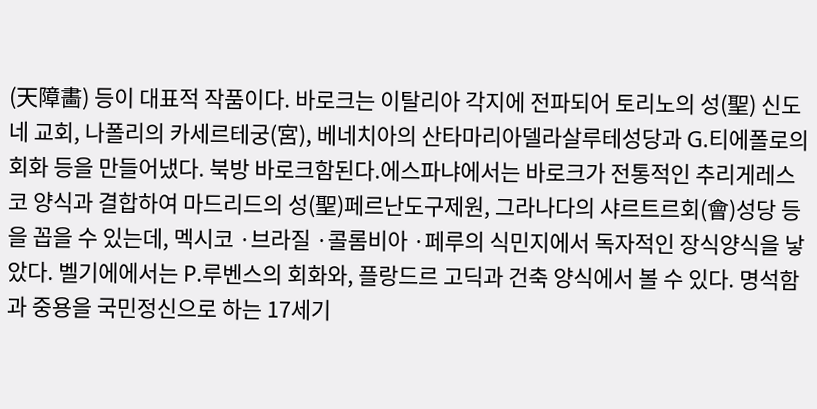(天障畵) 등이 대표적 작품이다. 바로크는 이탈리아 각지에 전파되어 토리노의 성(聖) 신도네 교회, 나폴리의 카세르테궁(宮), 베네치아의 산타마리아델라살루테성당과 G.티에폴로의 회화 등을 만들어냈다. 북방 바로크함된다.에스파냐에서는 바로크가 전통적인 추리게레스코 양식과 결합하여 마드리드의 성(聖)페르난도구제원, 그라나다의 샤르트르회(會)성당 등을 꼽을 수 있는데, 멕시코 ·브라질 ·콜롬비아 ·페루의 식민지에서 독자적인 장식양식을 낳았다. 벨기에에서는 P.루벤스의 회화와, 플랑드르 고딕과 건축 양식에서 볼 수 있다. 명석함과 중용을 국민정신으로 하는 17세기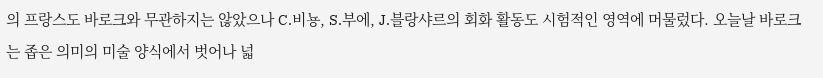의 프랑스도 바로크와 무관하지는 않았으나 C.비뇽, S.부에, J.블랑샤르의 회화 활동도 시험적인 영역에 머물렀다. 오늘날 바로크는 좁은 의미의 미술 양식에서 벗어나 넓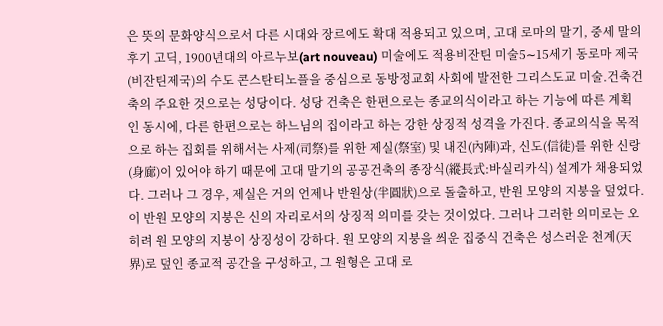은 뜻의 문화양식으로서 다른 시대와 장르에도 확대 적용되고 있으며, 고대 로마의 말기, 중세 말의 후기 고딕, 1900년대의 아르누보(art nouveau) 미술에도 적용비잔틴 미술5∼15세기 동로마 제국(비잔틴제국)의 수도 콘스탄티노플을 중심으로 동방정교회 사회에 발전한 그리스도교 미술.건축건축의 주요한 것으로는 성당이다. 성당 건축은 한편으로는 종교의식이라고 하는 기능에 따른 계획인 동시에, 다른 한편으로는 하느님의 집이라고 하는 강한 상징적 성격을 가진다. 종교의식을 목적으로 하는 집회를 위해서는 사제(司祭)를 위한 제실(祭室) 및 내진(內陣)과, 신도(信徒)를 위한 신랑(身廊)이 있어야 하기 때문에 고대 말기의 공공건축의 종장식(縱長式:바실리카식) 설계가 채용되었다. 그러나 그 경우, 제실은 거의 언제나 반원상(半圓狀)으로 돌출하고, 반원 모양의 지붕을 덮었다. 이 반원 모양의 지붕은 신의 자리로서의 상징적 의미를 갖는 것이었다. 그러나 그러한 의미로는 오히려 원 모양의 지붕이 상징성이 강하다. 원 모양의 지붕을 씌운 집중식 건축은 성스러운 천계(天界)로 덮인 종교적 공간을 구성하고, 그 원형은 고대 로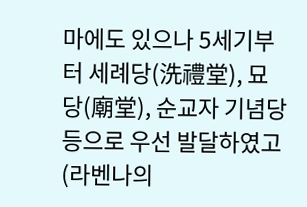마에도 있으나 5세기부터 세례당(洗禮堂), 묘당(廟堂), 순교자 기념당 등으로 우선 발달하였고(라벤나의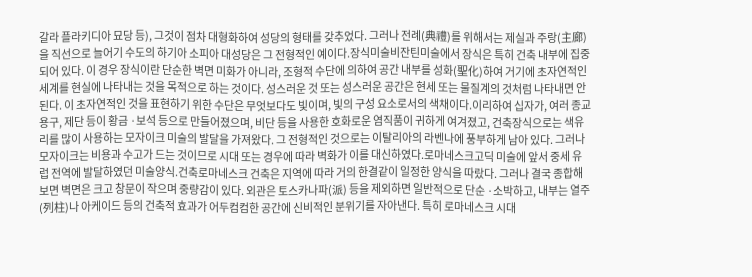갈라 플라키디아 묘당 등), 그것이 점차 대형화하여 성당의 형태를 갖추었다. 그러나 전례(典禮)를 위해서는 제실과 주랑(主廊)을 직선으로 늘어기 수도의 하기아 소피아 대성당은 그 전형적인 예이다.장식미술비잔틴미술에서 장식은 특히 건축 내부에 집중되어 있다. 이 경우 장식이란 단순한 벽면 미화가 아니라, 조형적 수단에 의하여 공간 내부를 성화(聖化)하여 거기에 초자연적인 세계를 현실에 나타내는 것을 목적으로 하는 것이다. 성스러운 것 또는 성스러운 공간은 현세 또는 물질계의 것처럼 나타내면 안 된다. 이 초자연적인 것을 표현하기 위한 수단은 무엇보다도 빛이며, 빛의 구성 요소로서의 색채이다.이리하여 십자가, 여러 종교 용구, 제단 등이 황금 ·보석 등으로 만들어졌으며, 비단 등을 사용한 호화로운 염직품이 귀하게 여겨졌고, 건축장식으로는 색유리를 많이 사용하는 모자이크 미술의 발달을 가져왔다. 그 전형적인 것으로는 이탈리아의 라벤나에 풍부하게 남아 있다. 그러나 모자이크는 비용과 수고가 드는 것이므로 시대 또는 경우에 따라 벽화가 이를 대신하였다.로마네스크고딕 미술에 앞서 중세 유럽 전역에 발달하였던 미술양식.건축로마네스크 건축은 지역에 따라 거의 한결같이 일정한 양식을 따랐다. 그러나 결국 종합해 보면 벽면은 크고 창문이 작으며 중량감이 있다. 외관은 토스카나파(派) 등을 제외하면 일반적으로 단순 ·소박하고, 내부는 열주(列柱)나 아케이드 등의 건축적 효과가 어두컴컴한 공간에 신비적인 분위기를 자아낸다. 특히 로마네스크 시대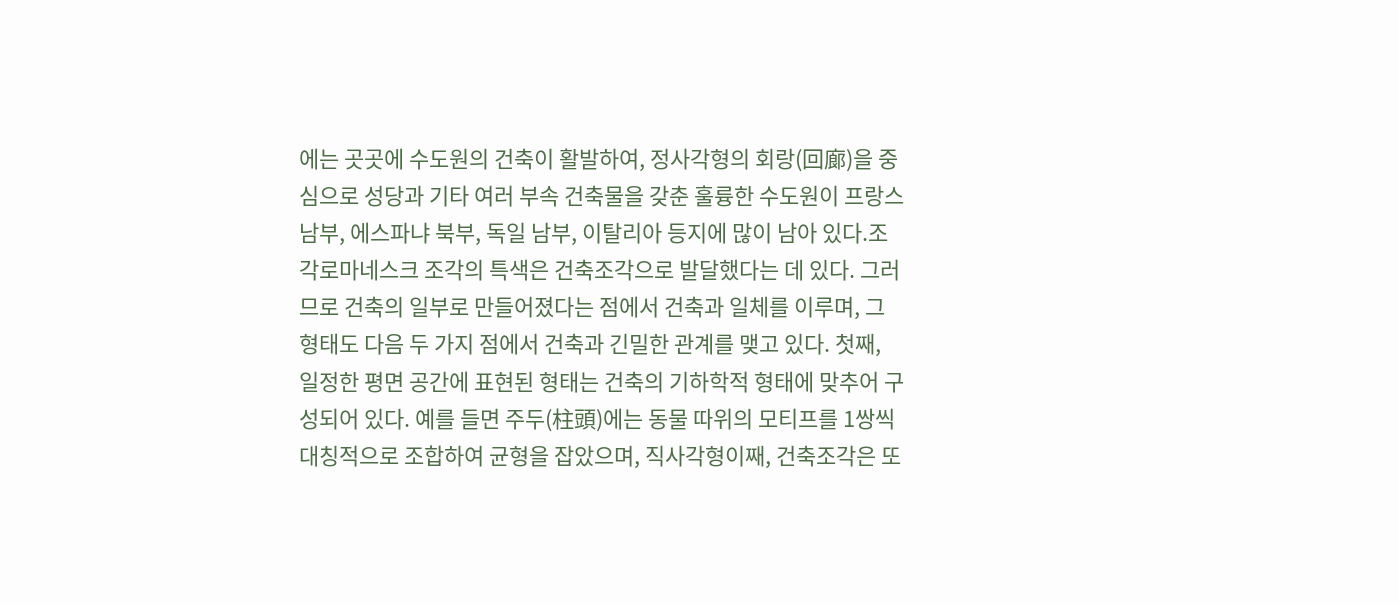에는 곳곳에 수도원의 건축이 활발하여, 정사각형의 회랑(回廊)을 중심으로 성당과 기타 여러 부속 건축물을 갖춘 훌륭한 수도원이 프랑스 남부, 에스파냐 북부, 독일 남부, 이탈리아 등지에 많이 남아 있다.조각로마네스크 조각의 특색은 건축조각으로 발달했다는 데 있다. 그러므로 건축의 일부로 만들어졌다는 점에서 건축과 일체를 이루며, 그 형태도 다음 두 가지 점에서 건축과 긴밀한 관계를 맺고 있다. 첫째, 일정한 평면 공간에 표현된 형태는 건축의 기하학적 형태에 맞추어 구성되어 있다. 예를 들면 주두(柱頭)에는 동물 따위의 모티프를 1쌍씩 대칭적으로 조합하여 균형을 잡았으며, 직사각형이째, 건축조각은 또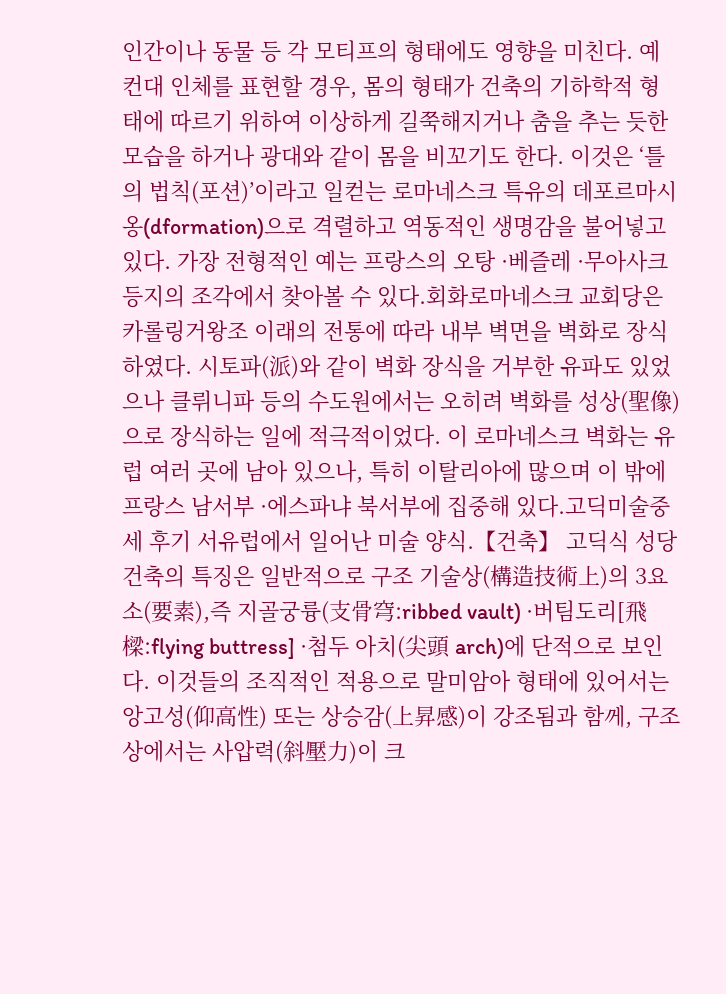인간이나 동물 등 각 모티프의 형태에도 영향을 미친다. 예컨대 인체를 표현할 경우, 몸의 형태가 건축의 기하학적 형태에 따르기 위하여 이상하게 길쭉해지거나 춤을 추는 듯한 모습을 하거나 광대와 같이 몸을 비꼬기도 한다. 이것은 ‘틀의 법칙(포션)’이라고 일컫는 로마네스크 특유의 데포르마시옹(dformation)으로 격렬하고 역동적인 생명감을 불어넣고 있다. 가장 전형적인 예는 프랑스의 오탕 ·베즐레 ·무아사크 등지의 조각에서 찾아볼 수 있다.회화로마네스크 교회당은 카롤링거왕조 이래의 전통에 따라 내부 벽면을 벽화로 장식하였다. 시토파(派)와 같이 벽화 장식을 거부한 유파도 있었으나 클뤼니파 등의 수도원에서는 오히려 벽화를 성상(聖像)으로 장식하는 일에 적극적이었다. 이 로마네스크 벽화는 유럽 여러 곳에 남아 있으나, 특히 이탈리아에 많으며 이 밖에 프랑스 남서부 ·에스파냐 북서부에 집중해 있다.고딕미술중세 후기 서유럽에서 일어난 미술 양식.【건축】 고딕식 성당 건축의 특징은 일반적으로 구조 기술상(構造技術上)의 3요소(要素),즉 지골궁륭(支骨穹:ribbed vault) ·버팀도리[飛樑:flying buttress] ·첨두 아치(尖頭 arch)에 단적으로 보인다. 이것들의 조직적인 적용으로 말미암아 형태에 있어서는 앙고성(仰高性) 또는 상승감(上昇感)이 강조됨과 함께, 구조상에서는 사압력(斜壓力)이 크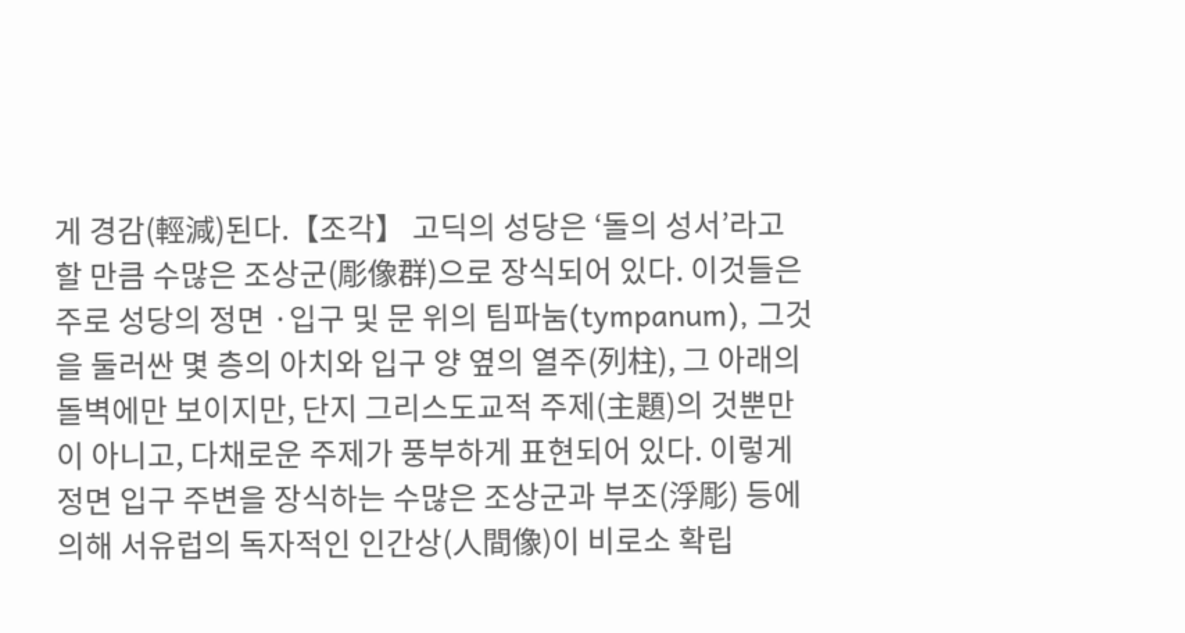게 경감(輕減)된다.【조각】 고딕의 성당은 ‘돌의 성서’라고 할 만큼 수많은 조상군(彫像群)으로 장식되어 있다. 이것들은 주로 성당의 정면 ·입구 및 문 위의 팀파눔(tympanum), 그것을 둘러싼 몇 층의 아치와 입구 양 옆의 열주(列柱), 그 아래의 돌벽에만 보이지만, 단지 그리스도교적 주제(主題)의 것뿐만이 아니고, 다채로운 주제가 풍부하게 표현되어 있다. 이렇게 정면 입구 주변을 장식하는 수많은 조상군과 부조(浮彫) 등에 의해 서유럽의 독자적인 인간상(人間像)이 비로소 확립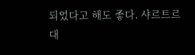되었다고 해도 좋다. 샤르트르대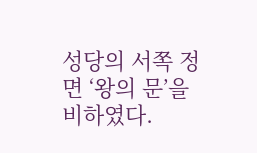성당의 서쪽 정면 ‘왕의 문’을 비하였다.